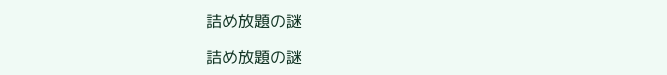詰め放題の謎

詰め放題の謎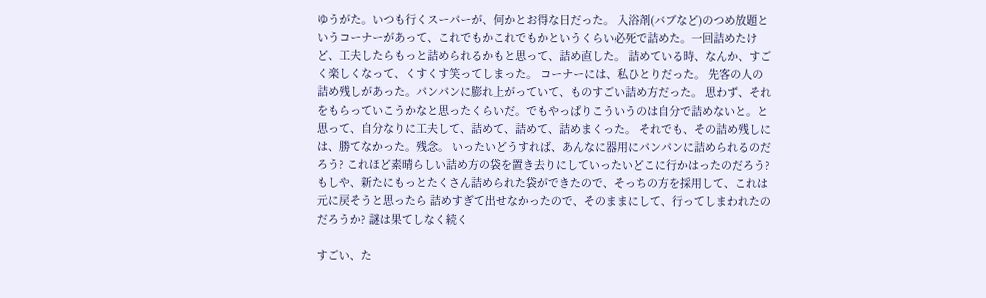ゆうがた。いつも行くスーパーが、何かとお得な日だった。 入浴剤(バブなど)のつめ放題というコーナーがあって、これでもかこれでもかというくらい必死で詰めた。一回詰めたけど、工夫したらもっと詰められるかもと思って、詰め直した。 詰めている時、なんか、すごく楽しくなって、くすくす笑ってしまった。 コーナーには、私ひとりだった。 先客の人の詰め残しがあった。パンパンに膨れ上がっていて、ものすごい詰め方だった。 思わず、それをもらっていこうかなと思ったくらいだ。でもやっぱりこういうのは自分で詰めないと。と思って、自分なりに工夫して、詰めて、詰めて、詰めまくった。 それでも、その詰め残しには、勝てなかった。残念。 いったいどうすれば、あんなに器用にパンパンに詰められるのだろう? これほど素晴らしい詰め方の袋を置き去りにしていったいどこに行かはったのだろう? もしや、新たにもっとたくさん詰められた袋ができたので、そっちの方を採用して、これは元に戻そうと思ったら 詰めすぎて出せなかったので、そのままにして、行ってしまわれたのだろうか? 謎は果てしなく続く

すごい、た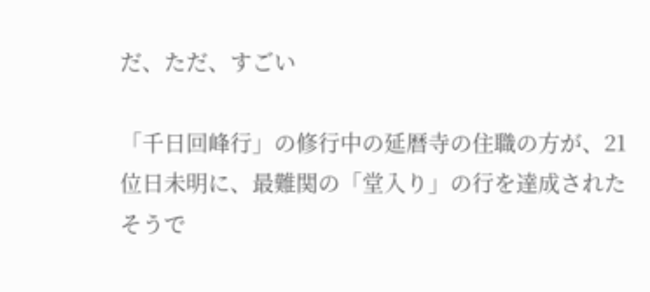だ、ただ、すごい

「千日回峰行」の修行中の延暦寺の住職の方が、21位日未明に、最難関の「堂入り」の行を達成されたそうで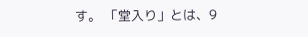す。 「堂入り」とは、9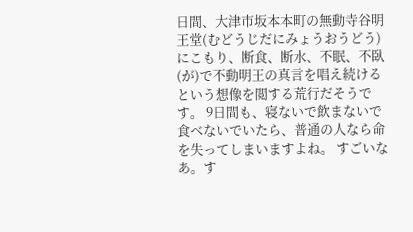日間、大津市坂本本町の無動寺谷明王堂(むどうじだにみょうおうどう)にこもり、断食、断水、不眠、不臥(が)で不動明王の真言を唱え続けるという想像を閲する荒行だそうです。 9日間も、寝ないで飲まないで食べないでいたら、普通の人なら命を失ってしまいますよね。 すごいなあ。す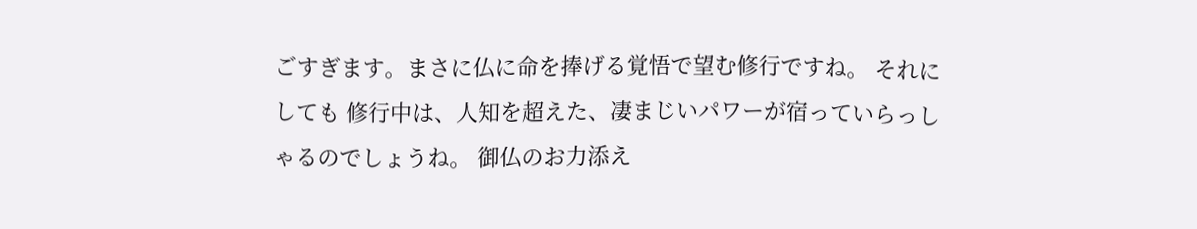ごすぎます。まさに仏に命を捧げる覚悟で望む修行ですね。 それにしても 修行中は、人知を超えた、凄まじいパワーが宿っていらっしゃるのでしょうね。 御仏のお力添え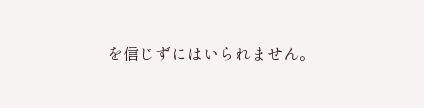を信じずにはいられません。